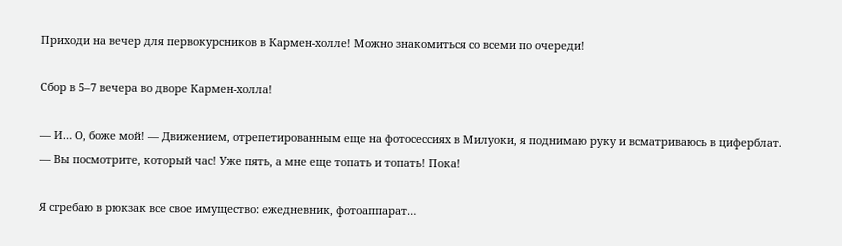Приходи на вечер для первокурсников в Кармен-холле! Можно знакомиться со всеми по очереди!

Сбор в 5–7 вечера во дворе Кармен-холла!

— И… О, боже мой! — Движением, отрепетированным еще на фотосессиях в Милуоки, я поднимаю руку и всматриваюсь в циферблат. — Вы посмотрите, который час! Уже пять, а мне еще топать и топать! Пока!

Я сгребаю в рюкзак все свое имущество: ежедневник, фотоаппарат…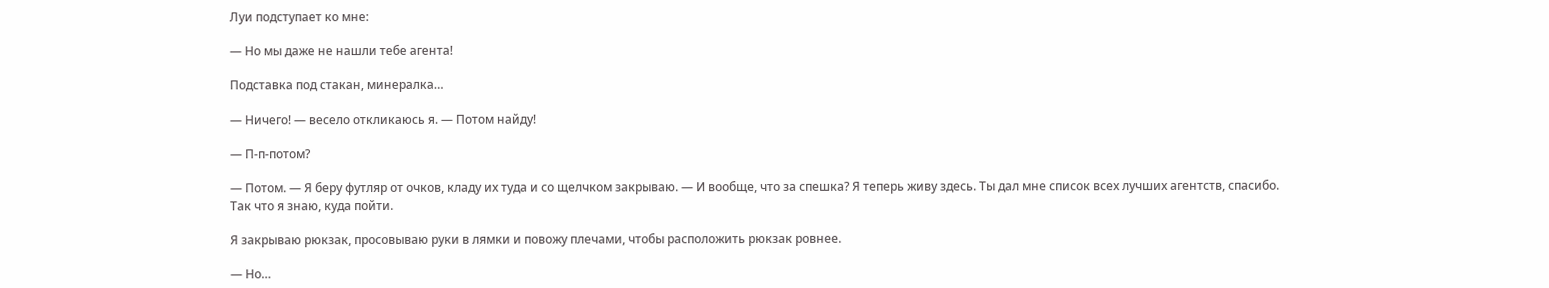Луи подступает ко мне:

— Но мы даже не нашли тебе агента!

Подставка под стакан, минералка…

— Ничего! — весело откликаюсь я. — Потом найду!

— П-п-потом?

— Потом. — Я беру футляр от очков, кладу их туда и со щелчком закрываю. — И вообще, что за спешка? Я теперь живу здесь. Ты дал мне список всех лучших агентств, спасибо. Так что я знаю, куда пойти.

Я закрываю рюкзак, просовываю руки в лямки и повожу плечами, чтобы расположить рюкзак ровнее.

— Но…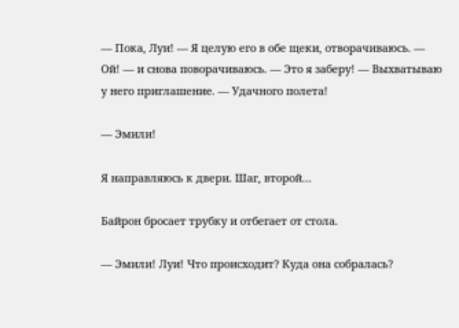— Пока, Луи! — Я целую его в обе щеки, отворачиваюсь. — Ой! — и снова поворачиваюсь. — Это я заберу! — Выхватываю у него приглашение. — Удачного полета!

— Эмили!

Я направляюсь к двери. Шаг, второй…

Байрон бросает трубку и отбегает от стола.

— Эмили! Луи! Что происходит? Куда она собралась?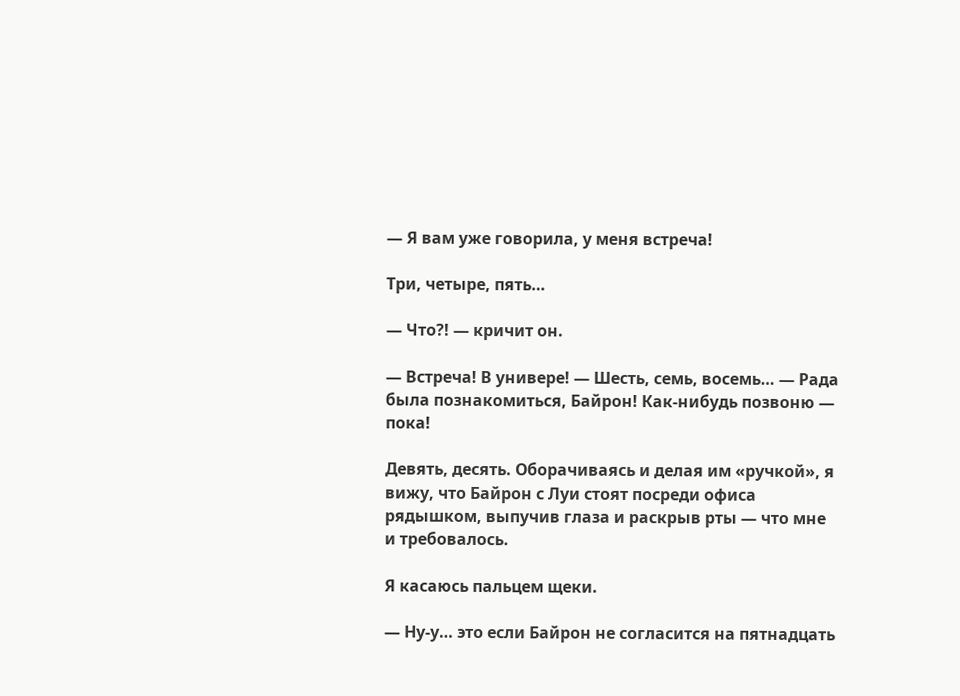— Я вам уже говорила, у меня встреча!

Три, четыре, пять…

— Что?! — кричит он.

— Встреча! В универе! — Шесть, семь, восемь… — Рада была познакомиться, Байрон! Как-нибудь позвоню — пока!

Девять, десять. Оборачиваясь и делая им «ручкой», я вижу, что Байрон с Луи стоят посреди офиса рядышком, выпучив глаза и раскрыв рты — что мне и требовалось.

Я касаюсь пальцем щеки.

— Ну-у… это если Байрон не согласится на пятнадцать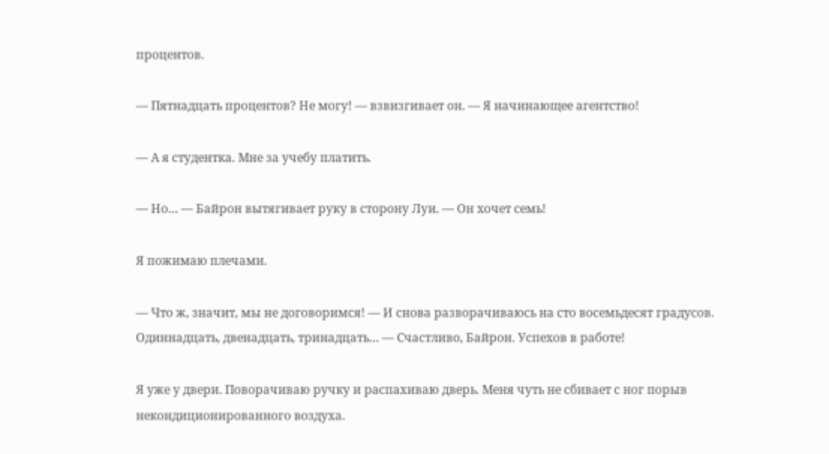процентов.

— Пятнадцать процентов? Не могу! — взвизгивает он. — Я начинающее агентство!

— А я студентка. Мне за учебу платить.

— Но… — Байрон вытягивает руку в сторону Луи. — Он хочет семь!

Я пожимаю плечами.

— Что ж, значит, мы не договоримся! — И снова разворачиваюсь на сто восемьдесят градусов. Одиннадцать, двенадцать, тринадцать… — Счастливо, Байрон. Успехов в работе!

Я уже у двери. Поворачиваю ручку и распахиваю дверь. Меня чуть не сбивает с ног порыв некондиционированного воздуха.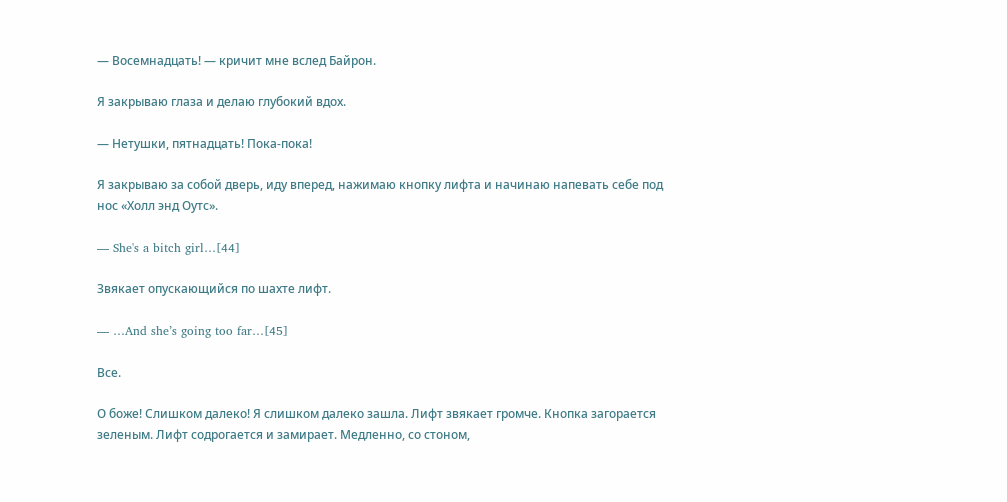— Восемнадцать! — кричит мне вслед Байрон.

Я закрываю глаза и делаю глубокий вдох.

— Нетушки, пятнадцать! Пока-пока!

Я закрываю за собой дверь, иду вперед, нажимаю кнопку лифта и начинаю напевать себе под нос «Холл энд Оутс».

— She's a bitch girl…[44]

Звякает опускающийся по шахте лифт.

— …And she’s going too far…[45]

Все.

О боже! Слишком далеко! Я слишком далеко зашла. Лифт звякает громче. Кнопка загорается зеленым. Лифт содрогается и замирает. Медленно, со стоном,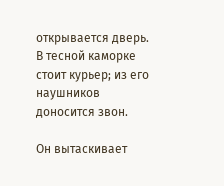открывается дверь. В тесной каморке стоит курьер; из его наушников доносится звон.

Он вытаскивает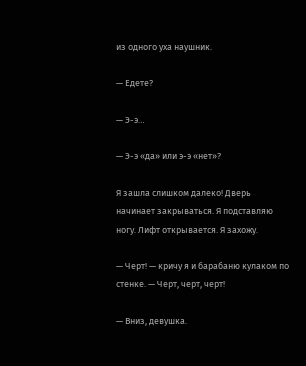из одного уха наушник.

— Едете?

— Э-э…

— Э-э «да» или э-э «нет»?

Я зашла слишком далеко! Дверь начинает закрываться. Я подставляю ногу. Лифт открывается. Я захожу.

— Черт! — кричу я и барабаню кулаком по стенке. — Черт, черт, черт!

— Вниз, девушка.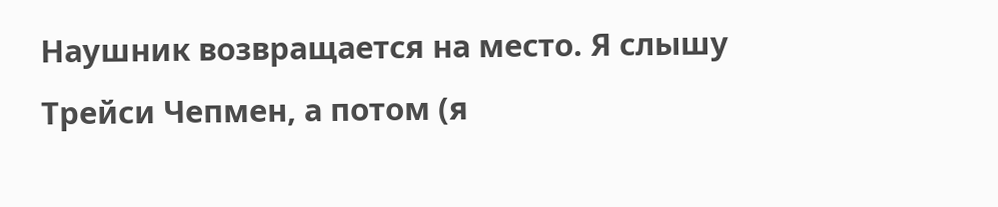Наушник возвращается на место. Я слышу Трейси Чепмен, а потом (я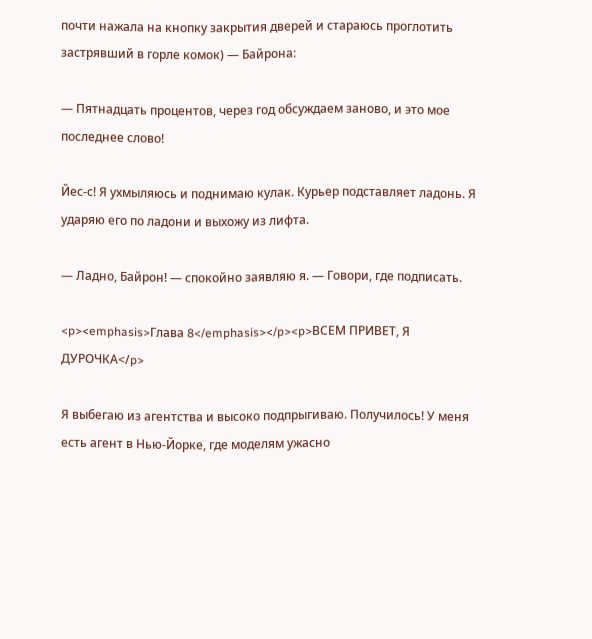почти нажала на кнопку закрытия дверей и стараюсь проглотить застрявший в горле комок) — Байрона:

— Пятнадцать процентов, через год обсуждаем заново, и это мое последнее слово!

Йес-с! Я ухмыляюсь и поднимаю кулак. Курьер подставляет ладонь. Я ударяю его по ладони и выхожу из лифта.

— Ладно, Байрон! — спокойно заявляю я. — Говори, где подписать.

<p><emphasis>Глава 8</emphasis></p><p>ВСЕМ ПРИВЕТ, Я ДУРОЧКА</p>

Я выбегаю из агентства и высоко подпрыгиваю. Получилось! У меня есть агент в Нью-Йорке, где моделям ужасно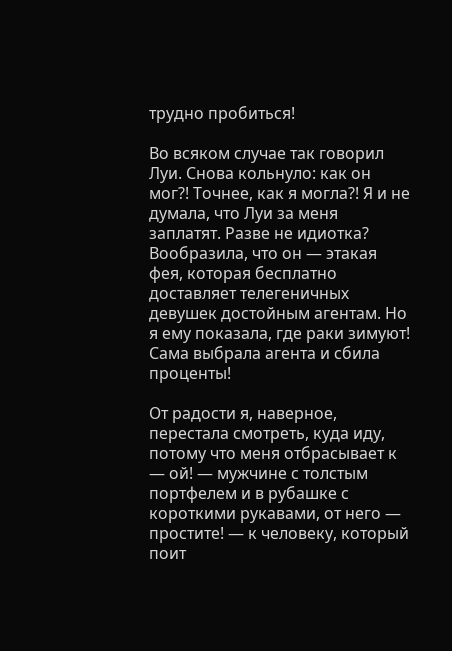трудно пробиться!

Во всяком случае так говорил Луи. Снова кольнуло: как он мог?! Точнее, как я могла?! Я и не думала, что Луи за меня заплатят. Разве не идиотка? Вообразила, что он — этакая фея, которая бесплатно доставляет телегеничных девушек достойным агентам. Но я ему показала, где раки зимуют! Сама выбрала агента и сбила проценты!

От радости я, наверное, перестала смотреть, куда иду, потому что меня отбрасывает к — ой! — мужчине с толстым портфелем и в рубашке с короткими рукавами, от него — простите! — к человеку, который поит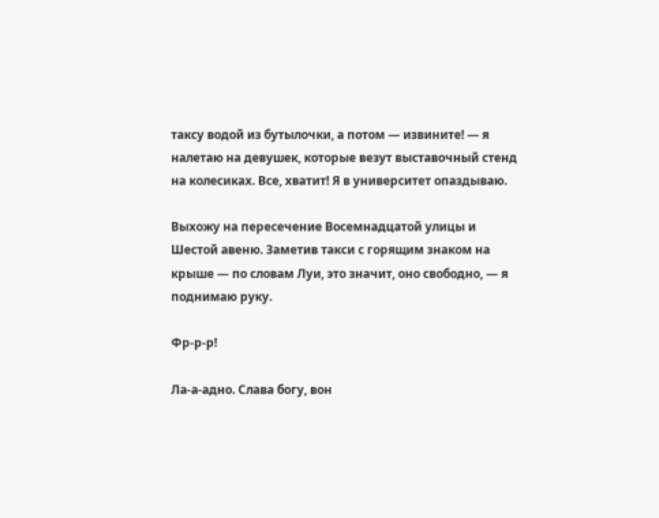таксу водой из бутылочки, а потом — извините! — я налетаю на девушек, которые везут выставочный стенд на колесиках. Все, хватит! Я в университет опаздываю.

Выхожу на пересечение Восемнадцатой улицы и Шестой авеню. Заметив такси с горящим знаком на крыше — по словам Луи, это значит, оно свободно, — я поднимаю руку.

Фр-р-р!

Ла-а-адно. Слава богу, вон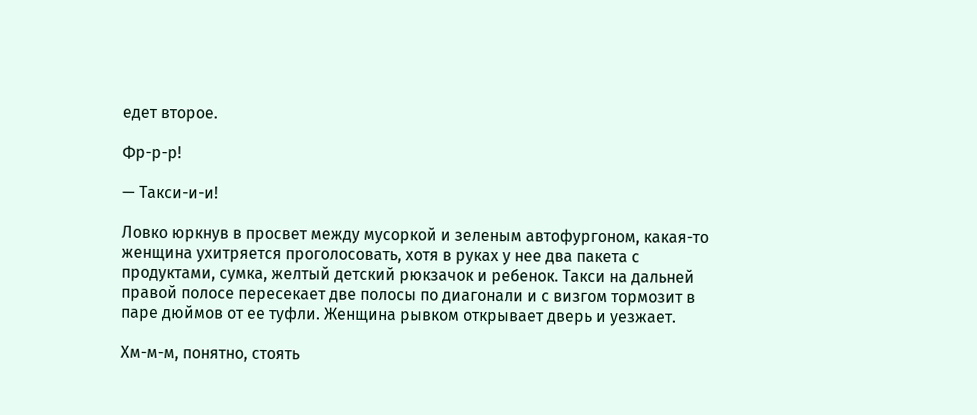едет второе.

Фр-р-р!

— Такси-и-и!

Ловко юркнув в просвет между мусоркой и зеленым автофургоном, какая-то женщина ухитряется проголосовать, хотя в руках у нее два пакета с продуктами, сумка, желтый детский рюкзачок и ребенок. Такси на дальней правой полосе пересекает две полосы по диагонали и с визгом тормозит в паре дюймов от ее туфли. Женщина рывком открывает дверь и уезжает.

Хм-м-м, понятно, стоять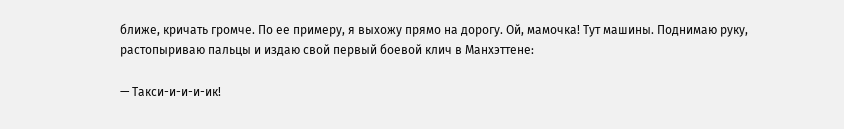ближе, кричать громче. По ее примеру, я выхожу прямо на дорогу. Ой, мамочка! Тут машины. Поднимаю руку, растопыриваю пальцы и издаю свой первый боевой клич в Манхэттене:

— Такси-и-и-и-ик!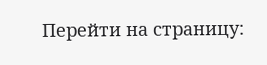Перейти на страницу: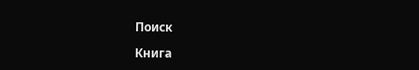Поиск

Книга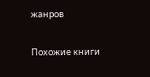жанров

Похожие книги